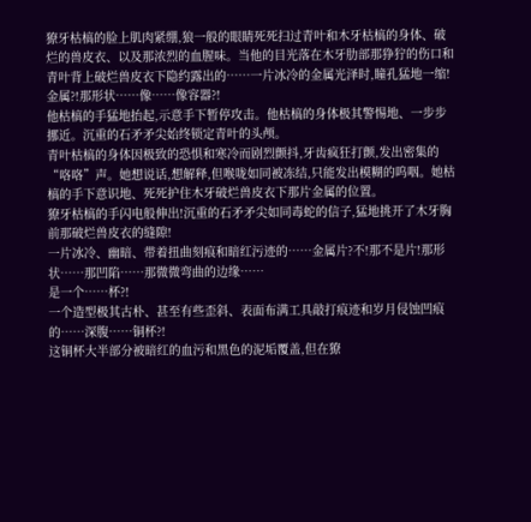獠牙枯槁的脸上肌肉紧绷,狼一般的眼睛死死扫过青叶和木牙枯槁的身体、破烂的兽皮衣、以及那浓烈的血腥味。当他的目光落在木牙肋部那狰狞的伤口和青叶背上破烂兽皮衣下隐约露出的……一片冰冷的金属光泽时,瞳孔猛地一缩!
金属?!那形状……像……像容器?!
他枯槁的手猛地抬起,示意手下暂停攻击。他枯槁的身体极其警惕地、一步步挪近。沉重的石矛矛尖始终锁定青叶的头颅。
青叶枯槁的身体因极致的恐惧和寒冷而剧烈颤抖,牙齿疯狂打颤,发出密集的“咯咯”声。她想说话,想解释,但喉咙如同被冻结,只能发出模糊的呜咽。她枯槁的手下意识地、死死护住木牙破烂兽皮衣下那片金属的位置。
獠牙枯槁的手闪电般伸出!沉重的石矛矛尖如同毒蛇的信子,猛地挑开了木牙胸前那破烂兽皮衣的缝隙!
一片冰冷、幽暗、带着扭曲刻痕和暗红污迹的……金属片?不!那不是片!那形状……那凹陷……那微微弯曲的边缘……
是一个……杯?!
一个造型极其古朴、甚至有些歪斜、表面布满工具敲打痕迹和岁月侵蚀凹痕的……深腹……铜杯?!
这铜杯大半部分被暗红的血污和黑色的泥垢覆盖,但在獠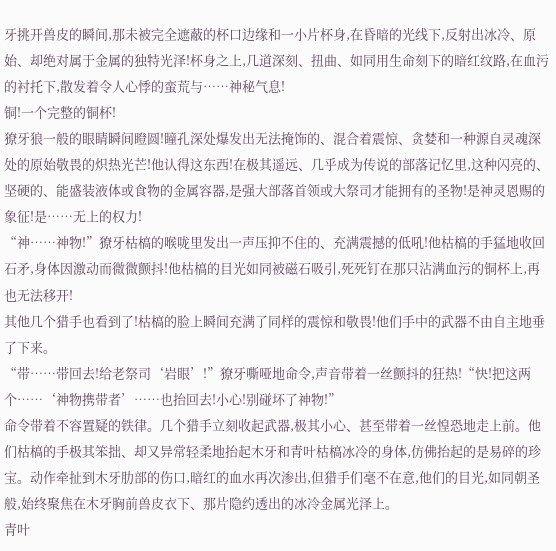牙挑开兽皮的瞬间,那未被完全遮蔽的杯口边缘和一小片杯身,在昏暗的光线下,反射出冰冷、原始、却绝对属于金属的独特光泽!杯身之上,几道深刻、扭曲、如同用生命刻下的暗红纹路,在血污的衬托下,散发着令人心悸的蛮荒与……神秘气息!
铜!一个完整的铜杯!
獠牙狼一般的眼睛瞬间瞪圆!瞳孔深处爆发出无法掩饰的、混合着震惊、贪婪和一种源自灵魂深处的原始敬畏的炽热光芒!他认得这东西!在极其遥远、几乎成为传说的部落记忆里,这种闪亮的、坚硬的、能盛装液体或食物的金属容器,是强大部落首领或大祭司才能拥有的圣物!是神灵恩赐的象征!是……无上的权力!
“神……神物!”獠牙枯槁的喉咙里发出一声压抑不住的、充满震撼的低吼!他枯槁的手猛地收回石矛,身体因激动而微微颤抖!他枯槁的目光如同被磁石吸引,死死钉在那只沾满血污的铜杯上,再也无法移开!
其他几个猎手也看到了!枯槁的脸上瞬间充满了同样的震惊和敬畏!他们手中的武器不由自主地垂了下来。
“带……带回去!给老祭司‘岩眼’!”獠牙嘶哑地命令,声音带着一丝颤抖的狂热!“快!把这两个……‘神物携带者’……也抬回去!小心!别碰坏了神物!”
命令带着不容置疑的铁律。几个猎手立刻收起武器,极其小心、甚至带着一丝惶恐地走上前。他们枯槁的手极其笨拙、却又异常轻柔地抬起木牙和青叶枯槁冰冷的身体,仿佛抬起的是易碎的珍宝。动作牵扯到木牙肋部的伤口,暗红的血水再次渗出,但猎手们毫不在意,他们的目光,如同朝圣般,始终聚焦在木牙胸前兽皮衣下、那片隐约透出的冰冷金属光泽上。
青叶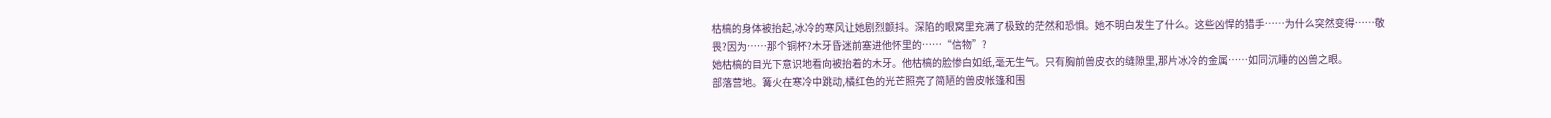枯槁的身体被抬起,冰冷的寒风让她剧烈颤抖。深陷的眼窝里充满了极致的茫然和恐惧。她不明白发生了什么。这些凶悍的猎手……为什么突然变得……敬畏?因为……那个铜杯?木牙昏迷前塞进他怀里的……“信物”?
她枯槁的目光下意识地看向被抬着的木牙。他枯槁的脸惨白如纸,毫无生气。只有胸前兽皮衣的缝隙里,那片冰冷的金属……如同沉睡的凶兽之眼。
部落营地。篝火在寒冷中跳动,橘红色的光芒照亮了简陋的兽皮帐篷和围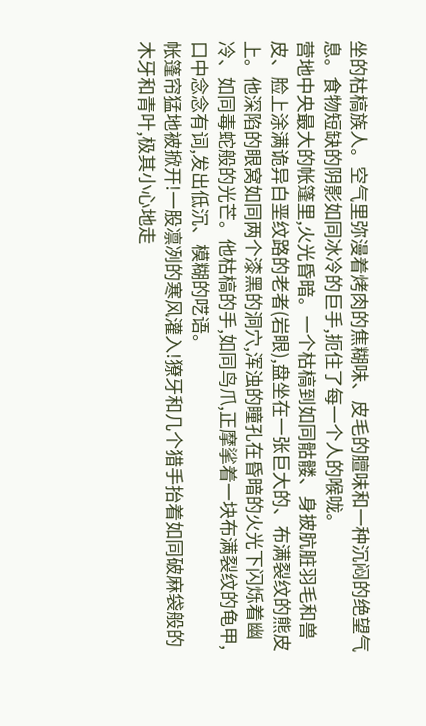坐的枯槁族人。空气里弥漫着烤肉的焦糊味、皮毛的膻味和一种沉闷的绝望气息。食物短缺的阴影如同冰冷的巨手,扼住了每一个人的喉咙。
营地中央最大的帐篷里,火光昏暗。一个枯槁到如同骷髅、身披肮脏羽毛和兽皮、脸上涂满诡异白垩纹路的老者(岩眼),盘坐在一张巨大的、布满裂纹的熊皮上。他深陷的眼窝如同两个漆黑的洞穴,浑浊的瞳孔在昏暗的火光下闪烁着幽冷、如同毒蛇般的光芒。他枯槁的手,如同鸟爪,正摩挲着一块布满裂纹的龟甲,口中念念有词,发出低沉、模糊的呓语。
帐篷帘猛地被掀开!一股凛冽的寒风灌入!獠牙和几个猎手抬着如同破麻袋般的木牙和青叶,极其小心地走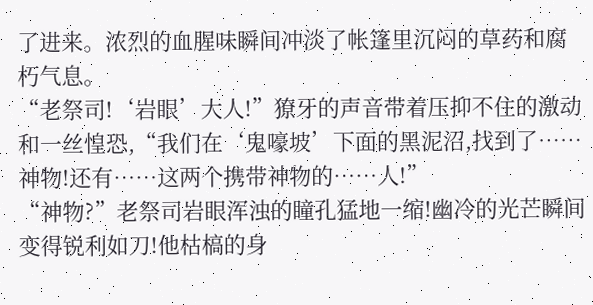了进来。浓烈的血腥味瞬间冲淡了帐篷里沉闷的草药和腐朽气息。
“老祭司!‘岩眼’大人!”獠牙的声音带着压抑不住的激动和一丝惶恐,“我们在‘鬼嚎坡’下面的黑泥沼,找到了……神物!还有……这两个携带神物的……人!”
“神物?”老祭司岩眼浑浊的瞳孔猛地一缩!幽冷的光芒瞬间变得锐利如刀!他枯槁的身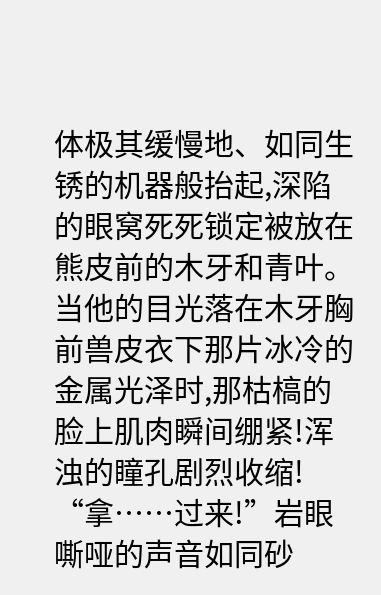体极其缓慢地、如同生锈的机器般抬起,深陷的眼窝死死锁定被放在熊皮前的木牙和青叶。当他的目光落在木牙胸前兽皮衣下那片冰冷的金属光泽时,那枯槁的脸上肌肉瞬间绷紧!浑浊的瞳孔剧烈收缩!
“拿……过来!”岩眼嘶哑的声音如同砂